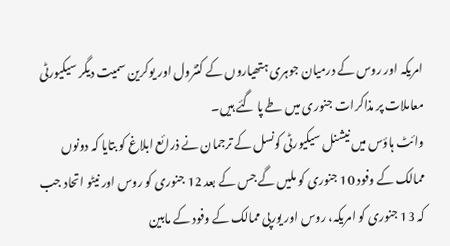امریکہ اور روس کے درمیان جوہری ہتھیاروں کے کنٹرول اور یوکرین سمیت دیگر سیکیورٹی معاملات پر مذاکرات جنوری میں طے پا گئے ہیں۔
وائٹ ہاؤس میں نیشنل سیکیورٹی کونسل کے ترجمان نے ذرائع ابلاغ کو بتایا کہ دونوں ممالک کے وفود 10 جنوری کو ملیں گے جس کے بعد 12 جنوری کو روس اور نیٹو اتحاد جب کہ 13 جنوری کو امریکہ، روس اور یورپی ممالک کے وفود کے مابین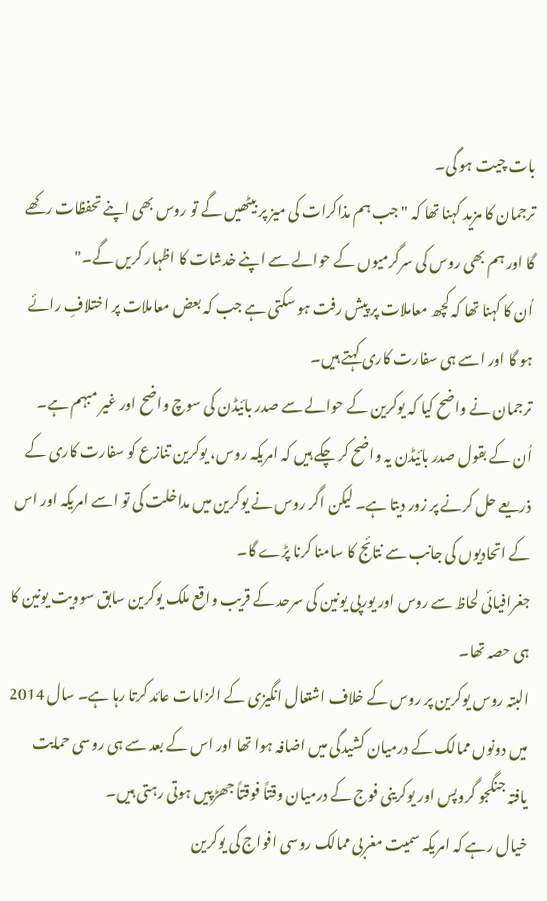بات چیت ہو گی۔
ترجمان کا مزید کہنا تھا کہ "جب ہم مذاکرات کی میز پر بیٹھیں گے تو روس بھی اپنے تحفظات رکھے گا اور ہم بھی روس کی سرگرمیوں کے حوالے سے اپنے خدشات کا اظہار کریں گے۔"
اُن کا کہنا تھا کہ کچھ معاملات پر پیش رفت ہو سکتی ہے جب کہ بعض معاملات پر اختلافِ رائے ہو گا اور اسے ہی سفارت کاری کہتے ہیں۔
ترجمان نے واضح کیا کہ یوکرین کے حوالے سے صدر بائیڈن کی سوچ واضح اور غیر مبہم ہے۔
اُن کے بقول صدر بائیڈن یہ واضح کر چکے ہیں کہ امریکہ روس، یوکرین تنازع کو سفارت کاری کے ذریعے حل کرنے پر زور دیتا ہے۔ لیکن اگر روس نے یوکرین میں مداخلت کی تو اسے امریکہ اور اس کے اتحادیوں کی جانب سے نتائج کا سامنا کرنا پڑے گا۔
جغرافیائی لحاظ سے روس اور یورپی یونین کی سرحد کے قریب واقع ملک یوکرین سابق سوویت یونین کا ہی حصہ تھا۔
البتہ روس یوکرین پر روس کے خلاف اشتعال انگیزی کے الزامات عائد کرتا رہا ہے۔ سال 2014 میں دونوں ممالک کے درمیان کشیدگی میں اضافہ ہوا تھا اور اس کے بعد سے ہی روسی حمایت یافتہ جنگجو گروپس اور یوکرینی فوج کے درمیان وقتاً فوقتاً جھڑپیں ہوتی رہتی ہیں۔
خیال رہے کہ امریکہ سمیت مغربی ممالک روسی افواج کی یوکرین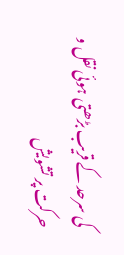کی سرحد کے قریب بڑھتی ہوئی نقل و حرکت پر تشویش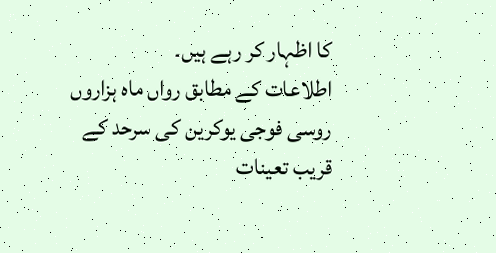کا اظہار کر رہے ہیں۔
اطلاعات کے مطابق رواں ماہ ہزاروں روسی فوجی یوکرین کی سرحد کے قریب تعینات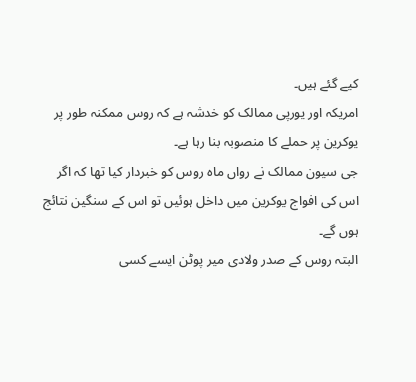کیے گئے ہیں۔
امریکہ اور یورپی ممالک کو خدشہ ہے کہ روس ممکنہ طور پر یوکرین پر حملے کا منصوبہ بنا رہا ہے۔
جی سیون ممالک نے رواں ماہ روس کو خبردار کیا تھا کہ اگر اس کی افواج یوکرین میں داخل ہوئیں تو اس کے سنگین نتائج ہوں گے۔
البتہ روس کے صدر ولادی میر پوٹن ایسے کسی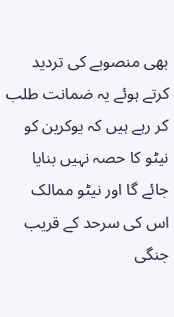بھی منصوبے کی تردید کرتے ہوئے یہ ضمانت طلب کر رہے ہیں کہ یوکرین کو نیٹو کا حصہ نہیں بنایا جائے گا اور نیٹو ممالک اس کی سرحد کے قریب جنگی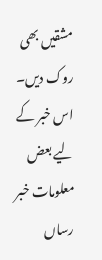مشقیں بھی روک دیں۔
اس خبر کے لیے بعض معلومات خبر رساں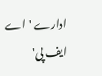ادارے 'اے ایف پی'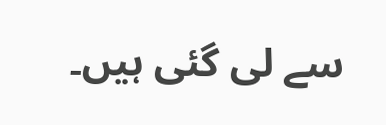سے لی گئی ہیں۔